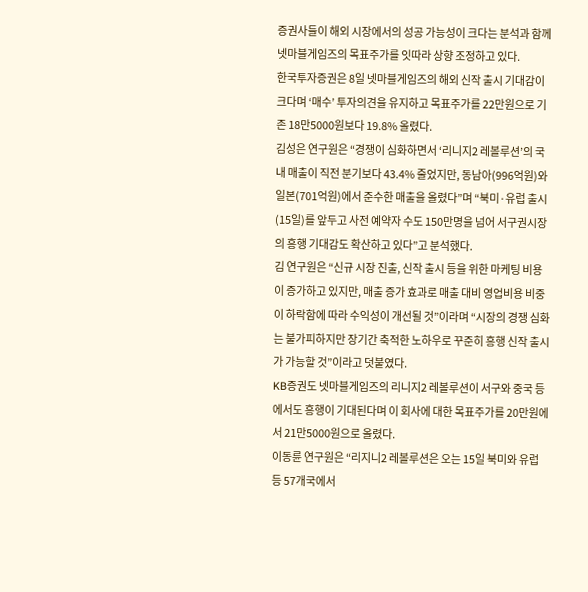증권사들이 해외 시장에서의 성공 가능성이 크다는 분석과 함께 넷마블게임즈의 목표주가를 잇따라 상향 조정하고 있다.
한국투자증권은 8일 넷마블게임즈의 해외 신작 출시 기대감이 크다며 ‘매수’ 투자의견을 유지하고 목표주가를 22만원으로 기존 18만5000원보다 19.8% 올렸다.
김성은 연구원은 “경쟁이 심화하면서 ‘리니지2 레볼루션’의 국내 매출이 직전 분기보다 43.4% 줄었지만, 동남아(996억원)와 일본(701억원)에서 준수한 매출을 올렸다”며 “북미·유럽 출시(15일)를 앞두고 사전 예약자 수도 150만명을 넘어 서구권시장의 흥행 기대감도 확산하고 있다”고 분석했다.
김 연구원은 “신규 시장 진출, 신작 출시 등을 위한 마케팅 비용이 증가하고 있지만, 매출 증가 효과로 매출 대비 영업비용 비중이 하락함에 따라 수익성이 개선될 것”이라며 “시장의 경쟁 심화는 불가피하지만 장기간 축적한 노하우로 꾸준히 흥행 신작 출시가 가능할 것”이라고 덧붙였다.
KB증권도 넷마블게임즈의 리니지2 레볼루션이 서구와 중국 등에서도 흥행이 기대된다며 이 회사에 대한 목표주가를 20만원에서 21만5000원으로 올렸다.
이동륜 연구원은 “리지니2 레볼루션은 오는 15일 북미와 유럽 등 57개국에서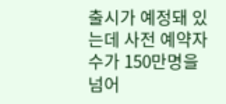출시가 예정돼 있는데 사전 예약자 수가 150만명을 넘어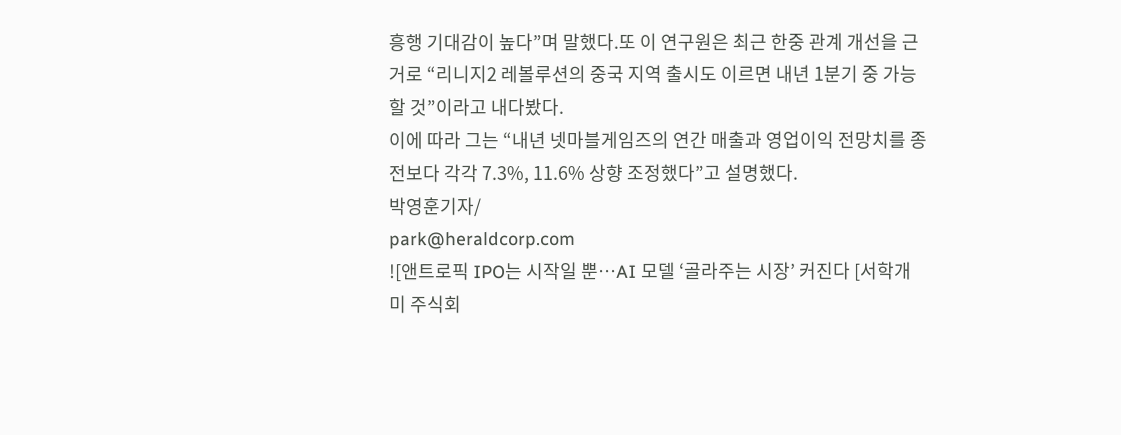흥행 기대감이 높다”며 말했다.또 이 연구원은 최근 한중 관계 개선을 근거로 “리니지2 레볼루션의 중국 지역 출시도 이르면 내년 1분기 중 가능할 것”이라고 내다봤다.
이에 따라 그는 “내년 넷마블게임즈의 연간 매출과 영업이익 전망치를 종전보다 각각 7.3%, 11.6% 상향 조정했다”고 설명했다.
박영훈기자/
park@heraldcorp.com
![앤트로픽 IPO는 시작일 뿐…AI 모델 ‘골라주는 시장’ 커진다 [서학개미 주식회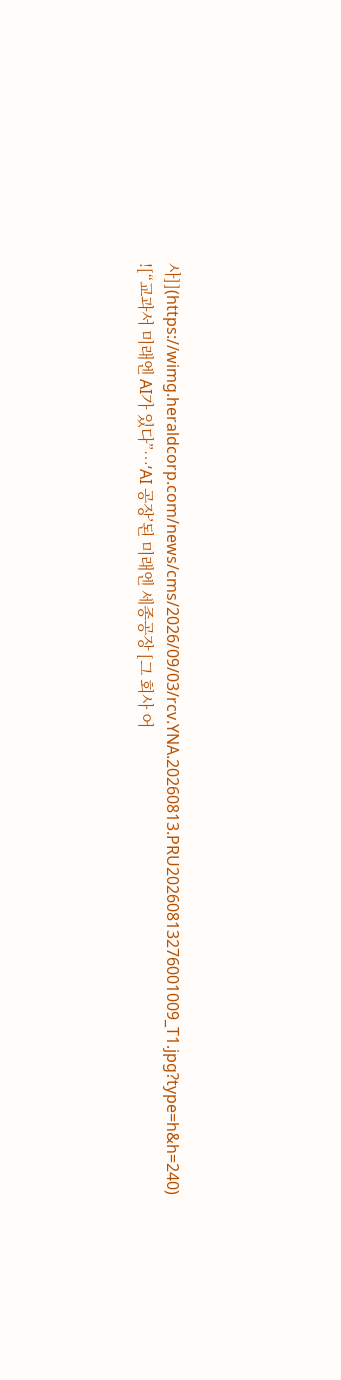사]](https://wimg.heraldcorp.com/news/cms/2026/09/03/rcv.YNA.20260813.PRU20260813276001009_T1.jpg?type=h&h=240)
![“교과서 미래엔 AI가 있다”…‘AI 공장’된 미래엔 세종공장 [그 회사 어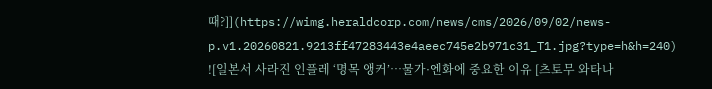때?]](https://wimg.heraldcorp.com/news/cms/2026/09/02/news-p.v1.20260821.9213ff47283443e4aeec745e2b971c31_T1.jpg?type=h&h=240)
![일본서 사라진 인플레 ‘명목 앵커’…물가·엔화에 중요한 이유 [츠토무 와타나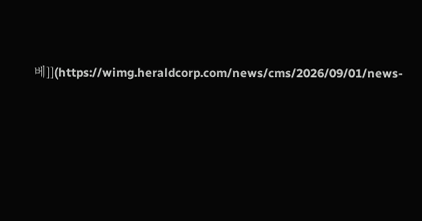베]](https://wimg.heraldcorp.com/news/cms/2026/09/01/news-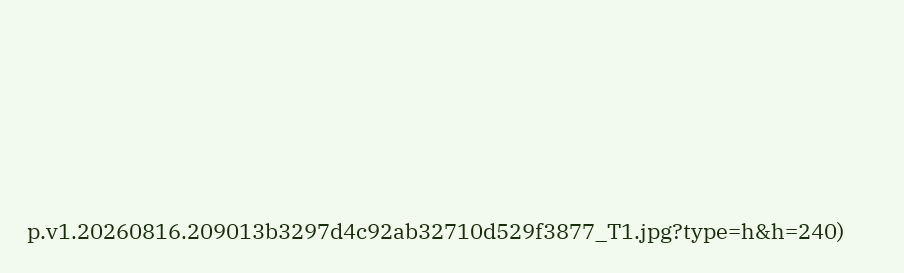p.v1.20260816.209013b3297d4c92ab32710d529f3877_T1.jpg?type=h&h=240)